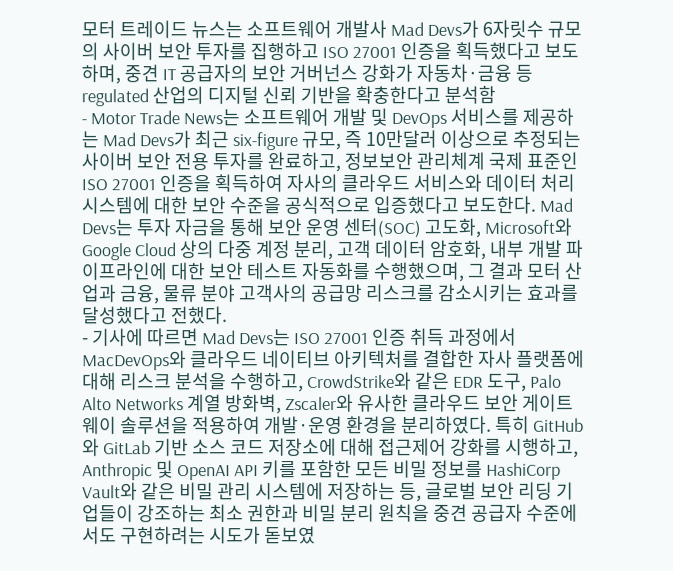모터 트레이드 뉴스는 소프트웨어 개발사 Mad Devs가 6자릿수 규모의 사이버 보안 투자를 집행하고 ISO 27001 인증을 획득했다고 보도하며, 중견 IT 공급자의 보안 거버넌스 강화가 자동차·금융 등 regulated 산업의 디지털 신뢰 기반을 확충한다고 분석함
- Motor Trade News는 소프트웨어 개발 및 DevOps 서비스를 제공하는 Mad Devs가 최근 six-figure 규모, 즉 10만달러 이상으로 추정되는 사이버 보안 전용 투자를 완료하고, 정보보안 관리체계 국제 표준인 ISO 27001 인증을 획득하여 자사의 클라우드 서비스와 데이터 처리 시스템에 대한 보안 수준을 공식적으로 입증했다고 보도한다. Mad Devs는 투자 자금을 통해 보안 운영 센터(SOC) 고도화, Microsoft와 Google Cloud 상의 다중 계정 분리, 고객 데이터 암호화, 내부 개발 파이프라인에 대한 보안 테스트 자동화를 수행했으며, 그 결과 모터 산업과 금융, 물류 분야 고객사의 공급망 리스크를 감소시키는 효과를 달성했다고 전했다.
- 기사에 따르면 Mad Devs는 ISO 27001 인증 취득 과정에서 MacDevOps와 클라우드 네이티브 아키텍처를 결합한 자사 플랫폼에 대해 리스크 분석을 수행하고, CrowdStrike와 같은 EDR 도구, Palo Alto Networks 계열 방화벽, Zscaler와 유사한 클라우드 보안 게이트웨이 솔루션을 적용하여 개발·운영 환경을 분리하였다. 특히 GitHub와 GitLab 기반 소스 코드 저장소에 대해 접근제어 강화를 시행하고, Anthropic 및 OpenAI API 키를 포함한 모든 비밀 정보를 HashiCorp Vault와 같은 비밀 관리 시스템에 저장하는 등, 글로벌 보안 리딩 기업들이 강조하는 최소 권한과 비밀 분리 원칙을 중견 공급자 수준에서도 구현하려는 시도가 돋보였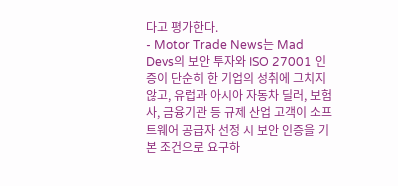다고 평가한다.
- Motor Trade News는 Mad Devs의 보안 투자와 ISO 27001 인증이 단순히 한 기업의 성취에 그치지 않고, 유럽과 아시아 자동차 딜러, 보험사, 금융기관 등 규제 산업 고객이 소프트웨어 공급자 선정 시 보안 인증을 기본 조건으로 요구하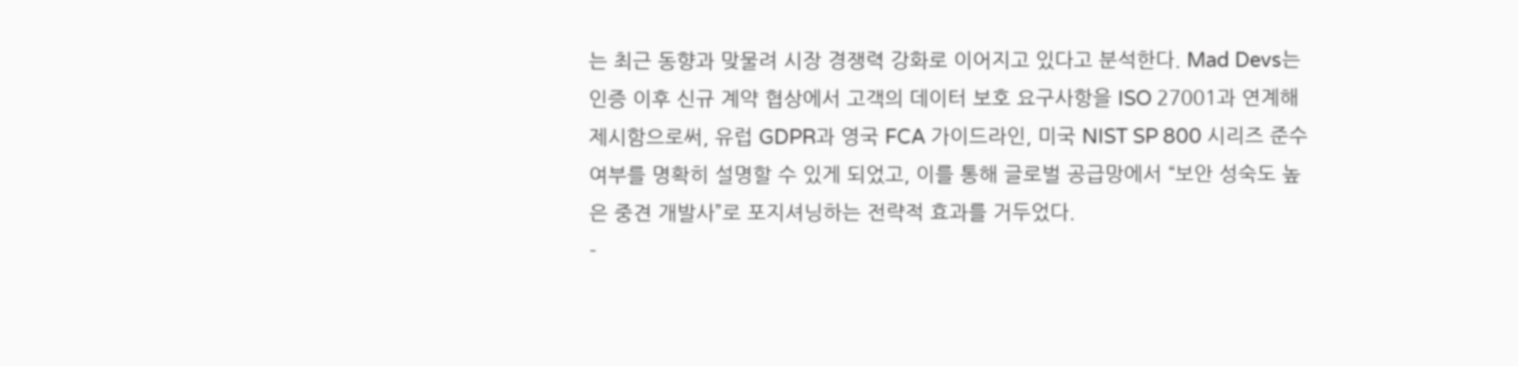는 최근 동향과 맞물려 시장 경쟁력 강화로 이어지고 있다고 분석한다. Mad Devs는 인증 이후 신규 계약 협상에서 고객의 데이터 보호 요구사항을 ISO 27001과 연계해 제시함으로써, 유럽 GDPR과 영국 FCA 가이드라인, 미국 NIST SP 800 시리즈 준수 여부를 명확히 설명할 수 있게 되었고, 이를 통해 글로벌 공급망에서 “보안 성숙도 높은 중견 개발사”로 포지셔닝하는 전략적 효과를 거두었다.
-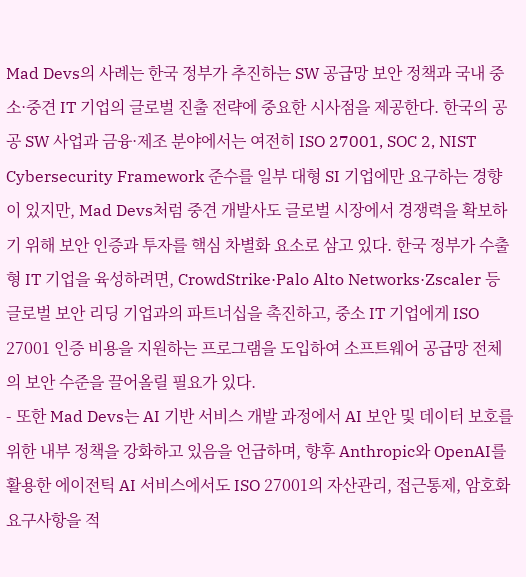Mad Devs의 사례는 한국 정부가 추진하는 SW 공급망 보안 정책과 국내 중소·중견 IT 기업의 글로벌 진출 전략에 중요한 시사점을 제공한다. 한국의 공공 SW 사업과 금융·제조 분야에서는 여전히 ISO 27001, SOC 2, NIST Cybersecurity Framework 준수를 일부 대형 SI 기업에만 요구하는 경향이 있지만, Mad Devs처럼 중견 개발사도 글로벌 시장에서 경쟁력을 확보하기 위해 보안 인증과 투자를 핵심 차별화 요소로 삼고 있다. 한국 정부가 수출형 IT 기업을 육성하려면, CrowdStrike·Palo Alto Networks·Zscaler 등 글로벌 보안 리딩 기업과의 파트너십을 촉진하고, 중소 IT 기업에게 ISO 27001 인증 비용을 지원하는 프로그램을 도입하여 소프트웨어 공급망 전체의 보안 수준을 끌어올릴 필요가 있다.
- 또한 Mad Devs는 AI 기반 서비스 개발 과정에서 AI 보안 및 데이터 보호를 위한 내부 정책을 강화하고 있음을 언급하며, 향후 Anthropic와 OpenAI를 활용한 에이전틱 AI 서비스에서도 ISO 27001의 자산관리, 접근통제, 암호화 요구사항을 적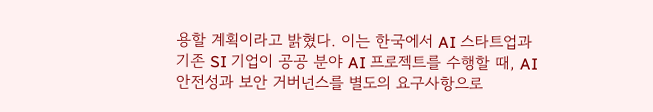용할 계획이라고 밝혔다. 이는 한국에서 AI 스타트업과 기존 SI 기업이 공공 분야 AI 프로젝트를 수행할 때, AI 안전성과 보안 거버넌스를 별도의 요구사항으로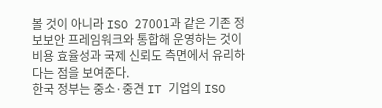볼 것이 아니라 ISO 27001과 같은 기존 정보보안 프레임워크와 통합해 운영하는 것이 비용 효율성과 국제 신뢰도 측면에서 유리하다는 점을 보여준다.
한국 정부는 중소·중견 IT 기업의 ISO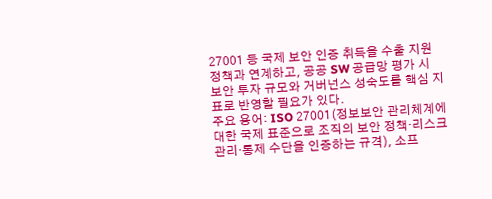27001 등 국제 보안 인증 취득을 수출 지원 정책과 연계하고, 공공 SW 공급망 평가 시 보안 투자 규모와 거버넌스 성숙도를 핵심 지표로 반영할 필요가 있다.
주요 용어: ISO 27001(정보보안 관리체계에 대한 국제 표준으로 조직의 보안 정책·리스크 관리·통제 수단을 인증하는 규격), 소프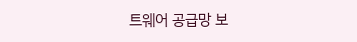트웨어 공급망 보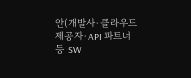안(개발사·클라우드 제공자·API 파트너 등 SW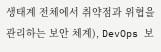생태계 전체에서 취약점과 위협을 관리하는 보안 체계), DevOps 보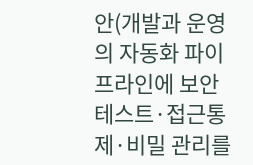안(개발과 운영의 자동화 파이프라인에 보안 테스트·접근통제·비밀 관리를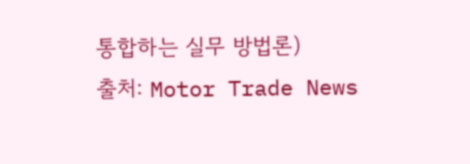통합하는 실무 방법론)
출처: Motor Trade News